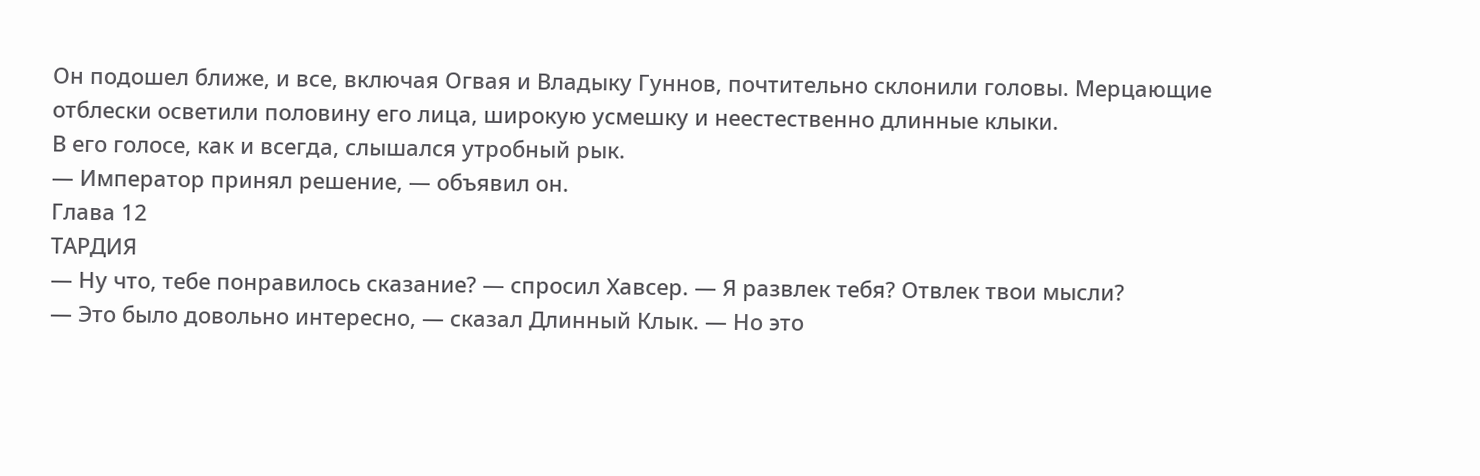Он подошел ближе, и все, включая Огвая и Владыку Гуннов, почтительно склонили головы. Мерцающие отблески осветили половину его лица, широкую усмешку и неестественно длинные клыки.
В его голосе, как и всегда, слышался утробный рык.
— Император принял решение, — объявил он.
Глава 12
ТАРДИЯ
— Ну что, тебе понравилось сказание? — спросил Хавсер. — Я развлек тебя? Отвлек твои мысли?
— Это было довольно интересно, — сказал Длинный Клык. — Но это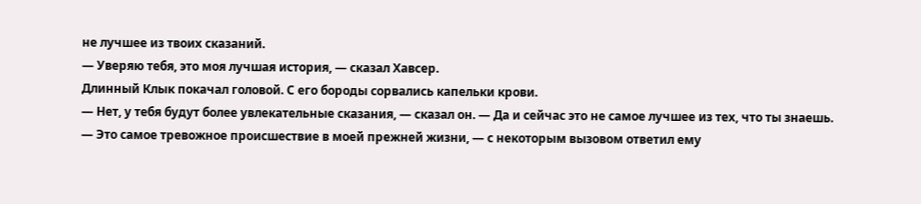не лучшее из твоих сказаний.
— Уверяю тебя, это моя лучшая история, — сказал Хавсер.
Длинный Клык покачал головой. С его бороды сорвались капельки крови.
— Нет, у тебя будут более увлекательные сказания, — сказал он. — Да и сейчас это не самое лучшее из тех, что ты знаешь.
— Это самое тревожное происшествие в моей прежней жизни, — с некоторым вызовом ответил ему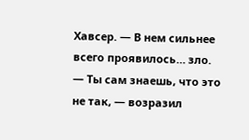Хавсер. — В нем сильнее всего проявилось… зло.
— Ты сам знаешь, что это не так, — возразил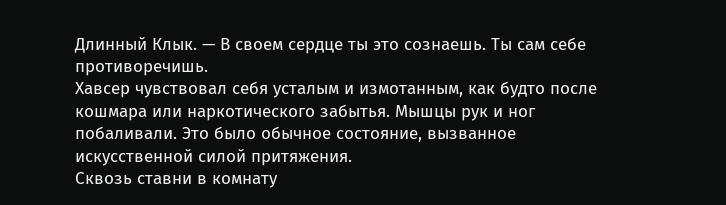Длинный Клык. — В своем сердце ты это сознаешь. Ты сам себе противоречишь.
Хавсер чувствовал себя усталым и измотанным, как будто после кошмара или наркотического забытья. Мышцы рук и ног побаливали. Это было обычное состояние, вызванное искусственной силой притяжения.
Сквозь ставни в комнату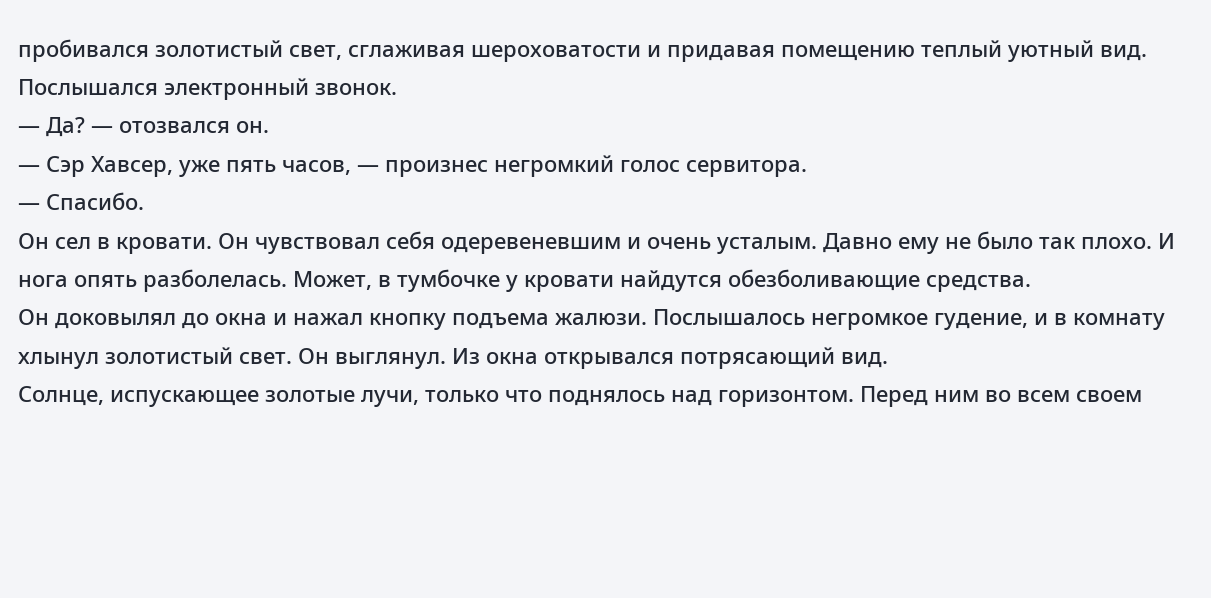пробивался золотистый свет, сглаживая шероховатости и придавая помещению теплый уютный вид.
Послышался электронный звонок.
— Да? — отозвался он.
— Сэр Хавсер, уже пять часов, — произнес негромкий голос сервитора.
— Спасибо.
Он сел в кровати. Он чувствовал себя одеревеневшим и очень усталым. Давно ему не было так плохо. И нога опять разболелась. Может, в тумбочке у кровати найдутся обезболивающие средства.
Он доковылял до окна и нажал кнопку подъема жалюзи. Послышалось негромкое гудение, и в комнату хлынул золотистый свет. Он выглянул. Из окна открывался потрясающий вид.
Солнце, испускающее золотые лучи, только что поднялось над горизонтом. Перед ним во всем своем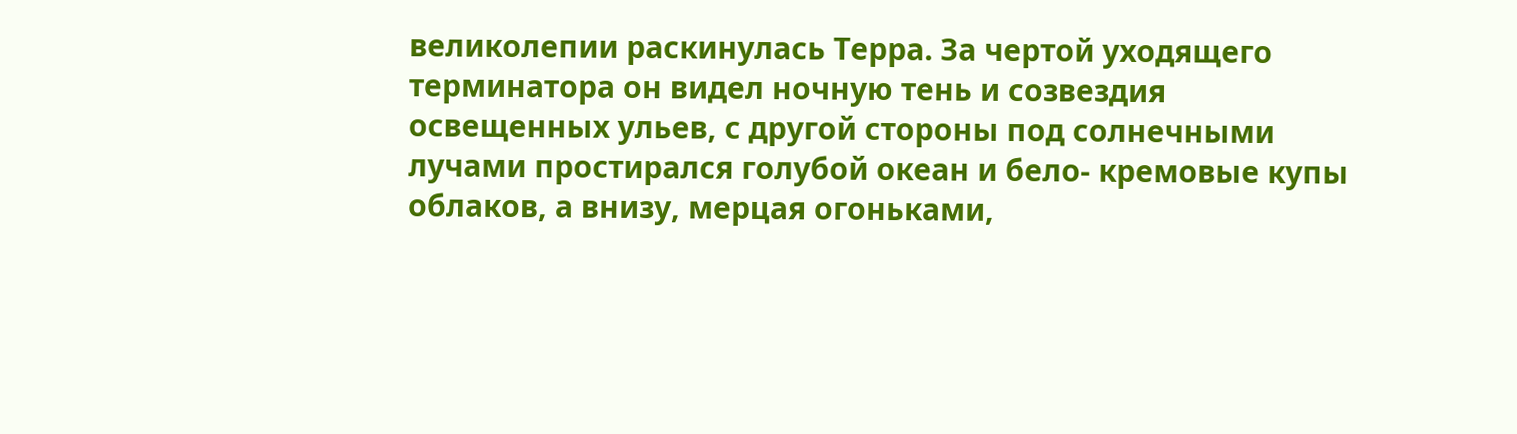великолепии раскинулась Терра. За чертой уходящего терминатора он видел ночную тень и созвездия освещенных ульев, с другой стороны под солнечными лучами простирался голубой океан и бело- кремовые купы облаков, а внизу, мерцая огоньками,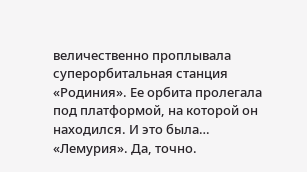величественно проплывала суперорбитальная станция «Родиния». Ее орбита пролегала под платформой, на которой он находился. И это была…
«Лемурия». Да, точно.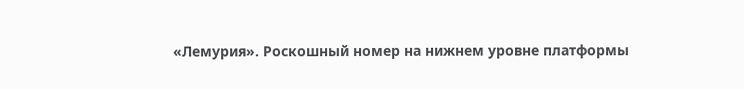«Лемурия». Роскошный номер на нижнем уровне платформы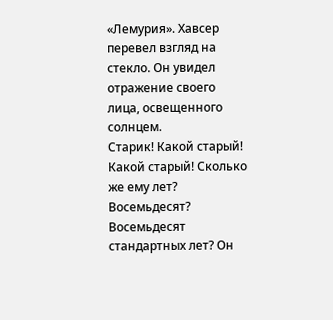«Лемурия». Хавсер перевел взгляд на стекло. Он увидел отражение своего лица, освещенного солнцем.
Старик! Какой старый! Какой старый! Сколько же ему лет? Восемьдесят? Восемьдесят стандартных лет? Он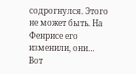содрогнулся. Этого не может быть. На Фенрисе его изменили, они…
Вот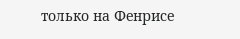только на Фенрисе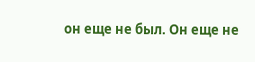он еще не был. Он еще не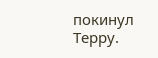покинул Терру.